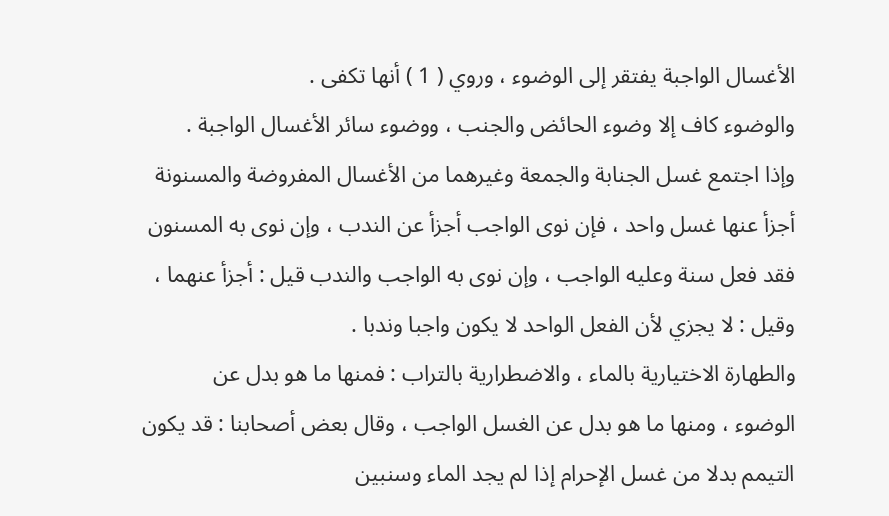الأغسال الواجبة يفتقر إلى الوضوء ، وروي ( 1 ) أنها تكفى .
والوضوء كاف إلا وضوء الحائض والجنب ، ووضوء سائر الأغسال الواجبة .
وإذا اجتمع غسل الجنابة والجمعة وغيرهما من الأغسال المفروضة والمسنونة
أجزأ عنها غسل واحد ، فإن نوى الواجب أجزأ عن الندب ، وإن نوى به المسنون
فقد فعل سنة وعليه الواجب ، وإن نوى به الواجب والندب قيل : أجزأ عنهما ،
وقيل : لا يجزي لأن الفعل الواحد لا يكون واجبا وندبا .
والطهارة الاختيارية بالماء ، والاضطرارية بالتراب : فمنها ما هو بدل عن
الوضوء ، ومنها ما هو بدل عن الغسل الواجب ، وقال بعض أصحابنا : قد يكون
التيمم بدلا من غسل الإحرام إذا لم يجد الماء وسنبين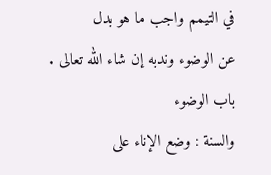في التيمم واجب ما هو بدل
عن الوضوء وندبه إن شاء الله تعالى .
باب الوضوء
والسنة : وضع الإناء على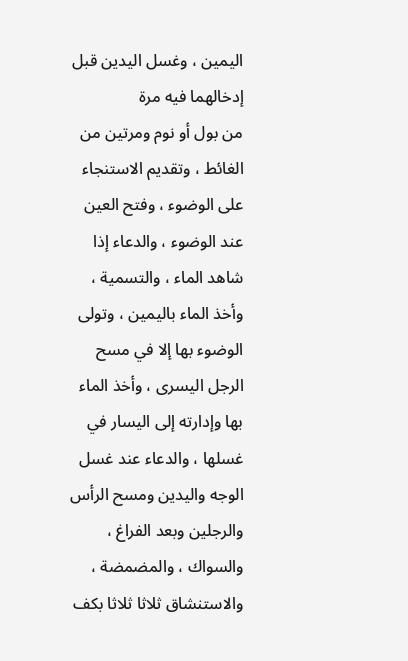اليمين ، وغسل اليدين قبل إدخالهما فيه مرة
من بول أو نوم ومرتين من الغائط ، وتقديم الاستنجاء على الوضوء ، وفتح العين
عند الوضوء ، والدعاء إذا شاهد الماء ، والتسمية ، وأخذ الماء باليمين ، وتولى
الوضوء بها إلا في مسح الرجل اليسرى ، وأخذ الماء بها وإدارته إلى اليسار في
غسلها ، والدعاء عند غسل الوجه واليدين ومسح الرأس والرجلين وبعد الفراغ ،
والسواك ، والمضمضة ، والاستنشاق ثلاثا ثلاثا بكف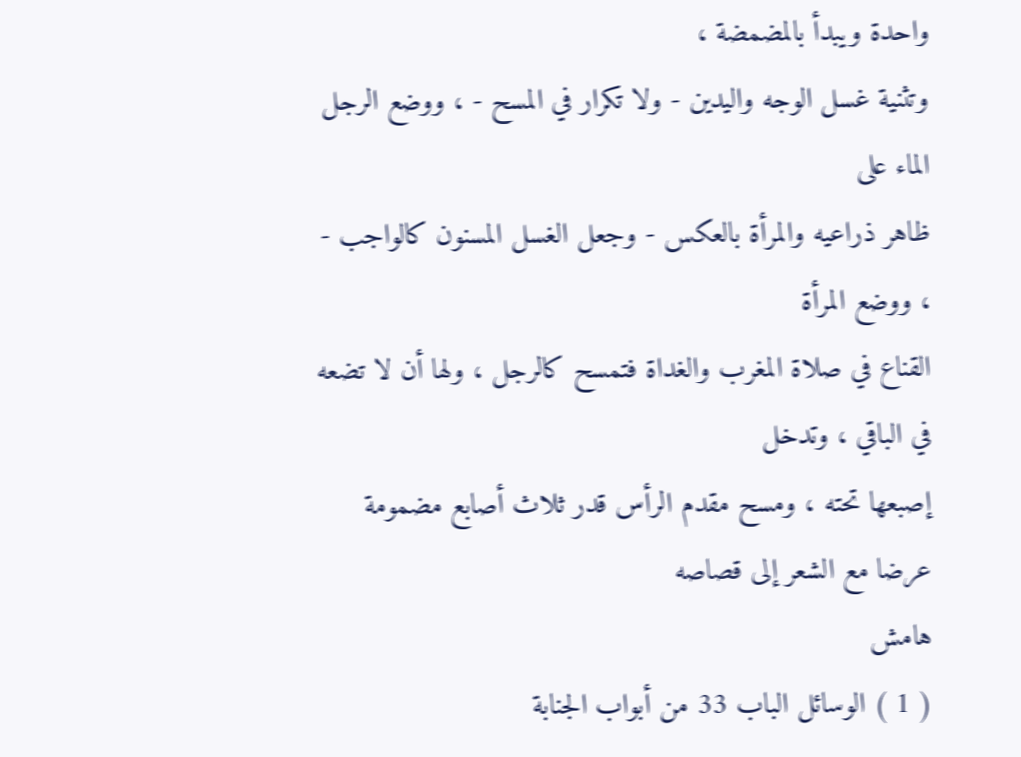واحدة ويبدأ بالمضمضة ،
وتثنية غسل الوجه واليدين - ولا تكرار في المسح - ، ووضع الرجل الماء على
ظاهر ذراعيه والمرأة بالعكس - وجعل الغسل المسنون كالواجب - ، ووضع المرأة
القناع في صلاة المغرب والغداة فتمسح كالرجل ، ولها أن لا تضعه في الباقي ، وتدخل
إصبعها تحته ، ومسح مقدم الرأس قدر ثلاث أصابع مضمومة عرضا مع الشعر إلى قصاصه
هامش
( 1 ) الوسائل الباب 33 من أبواب الجنابة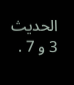الحديث 3 و 7 .